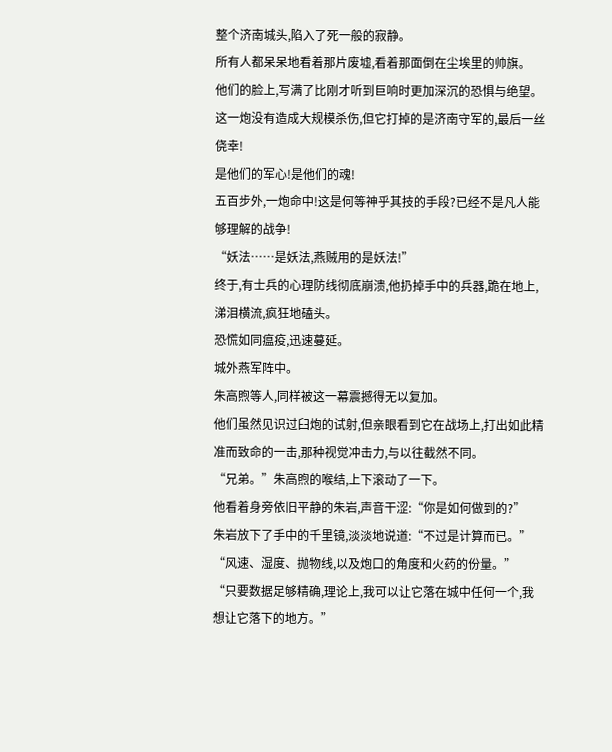整个济南城头,陷入了死一般的寂静。
所有人都呆呆地看着那片废墟,看着那面倒在尘埃里的帅旗。
他们的脸上,写满了比刚才听到巨响时更加深沉的恐惧与绝望。
这一炮没有造成大规模杀伤,但它打掉的是济南守军的,最后一丝侥幸!
是他们的军心!是他们的魂!
五百步外,一炮命中!这是何等神乎其技的手段?已经不是凡人能够理解的战争!
“妖法……是妖法,燕贼用的是妖法!”
终于,有士兵的心理防线彻底崩溃,他扔掉手中的兵器,跪在地上,涕泪横流,疯狂地磕头。
恐慌如同瘟疫,迅速蔓延。
城外燕军阵中。
朱高煦等人,同样被这一幕震撼得无以复加。
他们虽然见识过臼炮的试射,但亲眼看到它在战场上,打出如此精准而致命的一击,那种视觉冲击力,与以往截然不同。
“兄弟。”朱高煦的喉结,上下滚动了一下。
他看着身旁依旧平静的朱岩,声音干涩:“你是如何做到的?”
朱岩放下了手中的千里镜,淡淡地说道:“不过是计算而已。”
“风速、湿度、抛物线,以及炮口的角度和火药的份量。”
“只要数据足够精确,理论上,我可以让它落在城中任何一个,我想让它落下的地方。”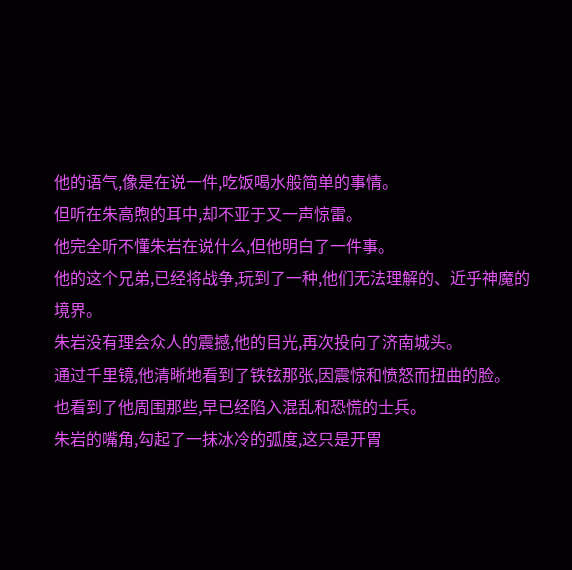他的语气,像是在说一件,吃饭喝水般简单的事情。
但听在朱高煦的耳中,却不亚于又一声惊雷。
他完全听不懂朱岩在说什么,但他明白了一件事。
他的这个兄弟,已经将战争,玩到了一种,他们无法理解的、近乎神魔的境界。
朱岩没有理会众人的震撼,他的目光,再次投向了济南城头。
通过千里镜,他清晰地看到了铁铉那张,因震惊和愤怒而扭曲的脸。
也看到了他周围那些,早已经陷入混乱和恐慌的士兵。
朱岩的嘴角,勾起了一抹冰冷的弧度,这只是开胃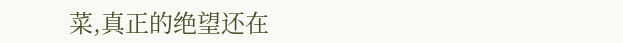菜,真正的绝望还在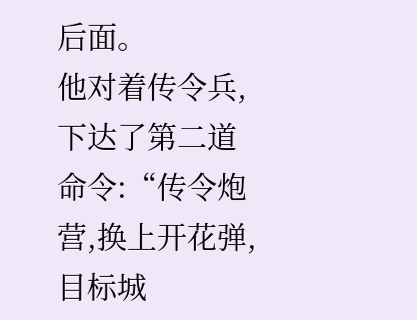后面。
他对着传令兵,下达了第二道命令:“传令炮营,换上开花弹,目标城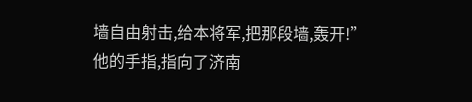墙自由射击,给本将军,把那段墙,轰开!”
他的手指,指向了济南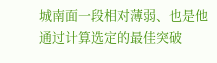城南面一段相对薄弱、也是他通过计算选定的最佳突破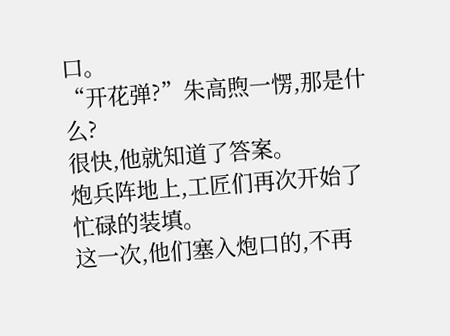口。
“开花弹?”朱高煦一愣,那是什么?
很快,他就知道了答案。
炮兵阵地上,工匠们再次开始了忙碌的装填。
这一次,他们塞入炮口的,不再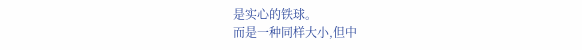是实心的铁球。
而是一种同样大小,但中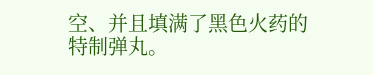空、并且填满了黑色火药的特制弹丸。